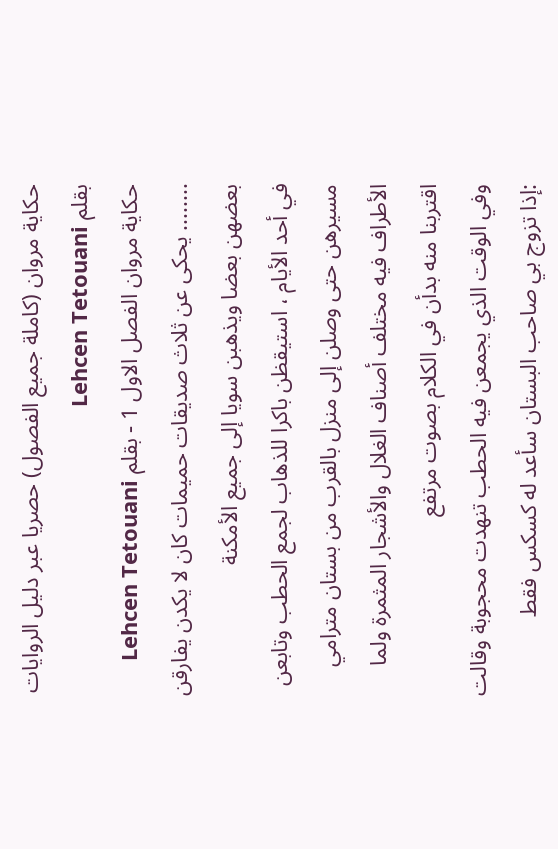حكاية مروان (كاملة جميع الفصول) حصريا عبر دليل الروايات بقلم Lehcen Tetouani
حكاية مروان الفصل الاول 1 - بقلم Lehcen Tetouani
........ يحكى عن ثلاث صديقات حميمات كان لا يكدن يفارقن بعضهن بعضا ويذهبن سويا إلى جميع الأمكنة
في أحد الأيام ، استيقظن باكرا للذهاب لجمع الحطب وتابعن مسيرهن حتى وصلن إلى منزل بالقرب من بستان مترامي الأطراف فيه مختلف أصناف الغلال والأشجار المثمرة ولما اقتربنا منه بدأن في الكلام بصوت مرتفع
وفي الوقت الذي يجمعن فيه الحطب تنهدت محجوبة وقالت :إذا تزوج بي صاحب البستان سأعد له كسكس فقط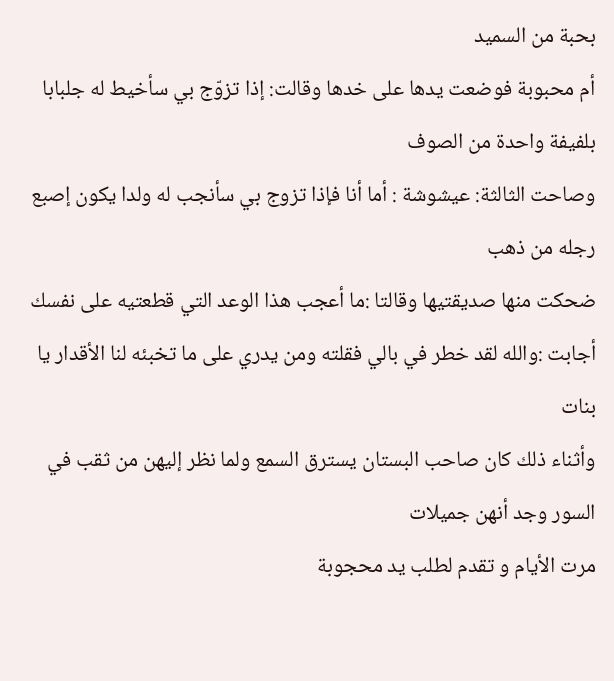بحبة من السميد
أم محبوبة فوضعت يدها على خدها وقالت: إذا تزوّج بي سأخيط له جلبابا بلفيفة واحدة من الصوف
وصاحت الثالثة: عيشوشة : أما أنا فإذا تزوج بي سأنجب له ولدا يكون إصبع رجله من ذهب
ضحكت منها صديقتيها وقالتا :ما أعجب هذا الوعد التي قطعتيه على نفسك
أجابت :والله لقد خطر في بالي فقلته ومن يدري على ما تخبئه لنا الأقدار يا بنات
وأثناء ذلك كان صاحب البستان يسترق السمع ولما نظر إليهن من ثقب في السور وجد أنهن جميلات
مرت الأيام و تقدم لطلب يد محجوبة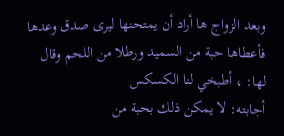وبعد الزواج ها أراد أن يمتحنها ليرى صدق وعدها فأعطاها حبة من السميد ورطلا من اللحم وقال لها: ، أطبخي لنا الكسكس
أجابته: لا يمكن ذلك بحبة من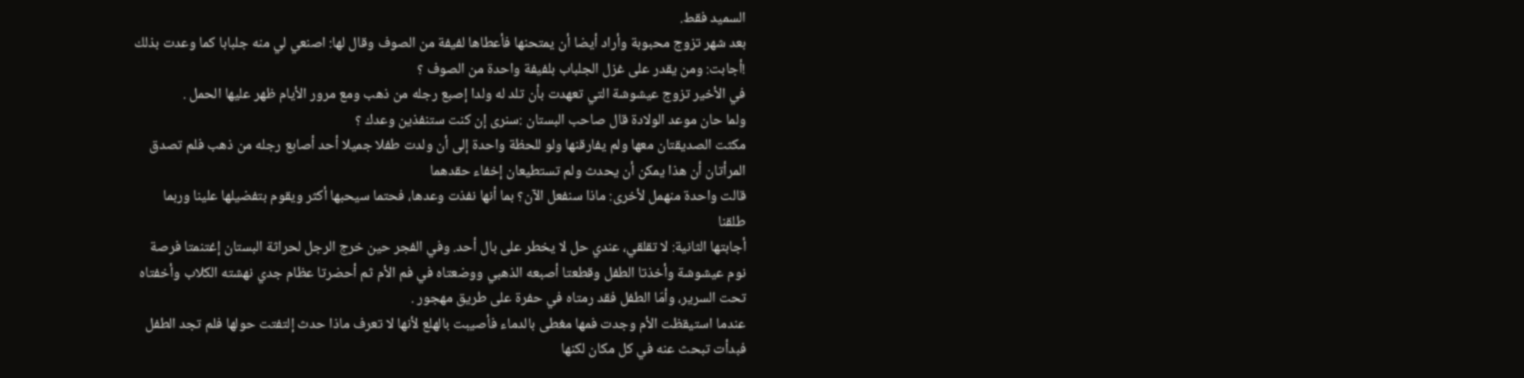السميد فقط.
بعد شهر تزوج محبوبة وأراد أيضا أن يمتحنها فأعطاها لفيفة من الصوف وقال لها: اصنعي لي منه جلبابا كما وعدت بذلك !أجابت: ومن يقدر على غزل الجلباب بلفيفة واحدة من الصوف ؟
في الأخير تزوج عيشوشة التي تعهدت بأن تلد له ولدا إصبع رجله من ذهب ومع مرور الأيام ظهر عليها الحمل .
ولما حان موعد الولادة قال صاحب البستان :سنرى إن كنت ستنفذين وعدك ؟
مكثت الصديقتان معها ولم يفارقنها ولو للحظة واحدة إلى أن ولدت طفلا جميلا أحد أصابع رجله من ذهب فلم تصدق المرأتان أن هذا يمكن أن يحدث ولم تستطيعان إخفاء حقدهما
قالت واحدة منهمل لأخرى: ماذا سنفعل الآن؟ بما أنها نفذت وعدها، فحتما سيحبها أكثر ويقوم بتفضيلها علينا وربما طلقنا
أجابتها الثانية: لا تقلقي، عندي حل لا يخطر على بال أحد. وفي الفجر حين خرج الرجل لحراثة البستان إغتنمتا فرصة نوم عيشوشة وأخذتا الطفل وقطعتا أصبعه الذهبي ووضعتاه في فم الأم ثم أحضرتا عظام جدي نهشته الكلاب وأخفتاه تحت السرير، وأمّا الطفل فقد رمتاه في حفرة على طريق مهجور .
عندما استيقظت الأم وجدت فمها مغطى بالدماء فأصيبت بالهلع لأنها لا تعرف ماذا حدث إلتفتت حولها فلم تجد الطفل فبدأت تبحث عنه في كل مكان لكنها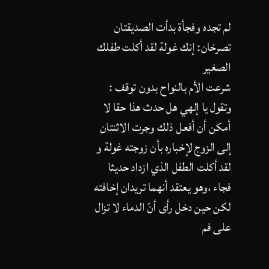لم تجده وفجأة بدأت الصديقتان تصرخان: إنك غولة لقد أكلت طفلك الصغير
شرعت الأم بالنواح بدون توقف : وتقول يا إلهي هل حدث هذا حقا لا أمكن أن أفعل ذلك وجرت الاثنتان إلى الزوج لإخباره بأن زوجته غولة و لقد أكلت الطفل الذي ازداد حديثا
فجاء ،وهو يعتقد أنهما تريدان إخافته لكن حين دخل رأى أنّ الدماء لا تزال على فم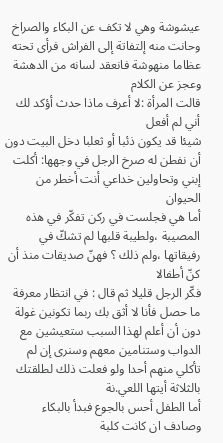عيشوشة وهي لا تكف عن البكاء والصراخ وحانت منه إلتفاتة إلى الفراش فرأى تحته عظاما منهوشة فانعقد لسانه من الدهشة وعجز عن الكلام
قالت المرأة :لا أعرف ماذا حدث أؤكد لك أني لم أفعل
شيئا قد يكون ذئبا أو ثعلبا دخل البيت دون أن نفطن له صرخ الرجل في وجهها: أكلت إبني وتحاولين خداعي أنت أخطر من الحيوان
أما هي فجلست في ركن تفكّر في هذه المصيبة ،ولطيبة قلبها لم تشكّ في رفيقاتها ،ولم ذلك ؟ فهنّ صديقات منذ أن كنّ أطفالا
فكّر الرجل قليلا ثم قال : في انتظار معرفة ما حصل فأنا لا أثق بك ربما تكونين غولة دون أن أعلم لهذا السبب ستعيشين مع الدواب وستنامين معهم وسنرى إن لم تأكلي منهم أحدا ولو فعلت ذلك لطلقتك بالثلاثة أيتها اللعي.نة
أما الطفل أحس بالجوع فبدأ بالبكاء وصادف ان كانت كلبة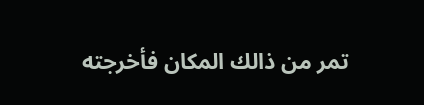تمر من ذالك المكان فأخرجته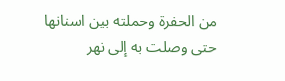من الحفرة وحملته بين اسنانها حتى وصلت به إلى نهر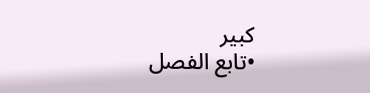كبير
•تابع الفصل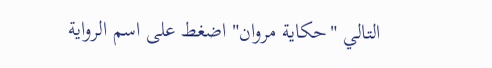التالي "حكاية مروان" اضغط على اسم الرواية